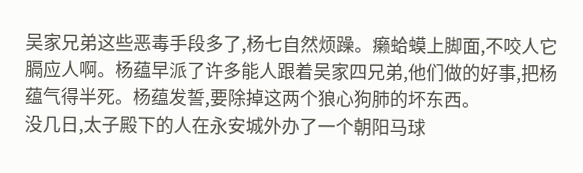吴家兄弟这些恶毒手段多了,杨七自然烦躁。癞蛤蟆上脚面,不咬人它膈应人啊。杨蕴早派了许多能人跟着吴家四兄弟,他们做的好事,把杨蕴气得半死。杨蕴发誓,要除掉这两个狼心狗肺的坏东西。
没几日,太子殿下的人在永安城外办了一个朝阳马球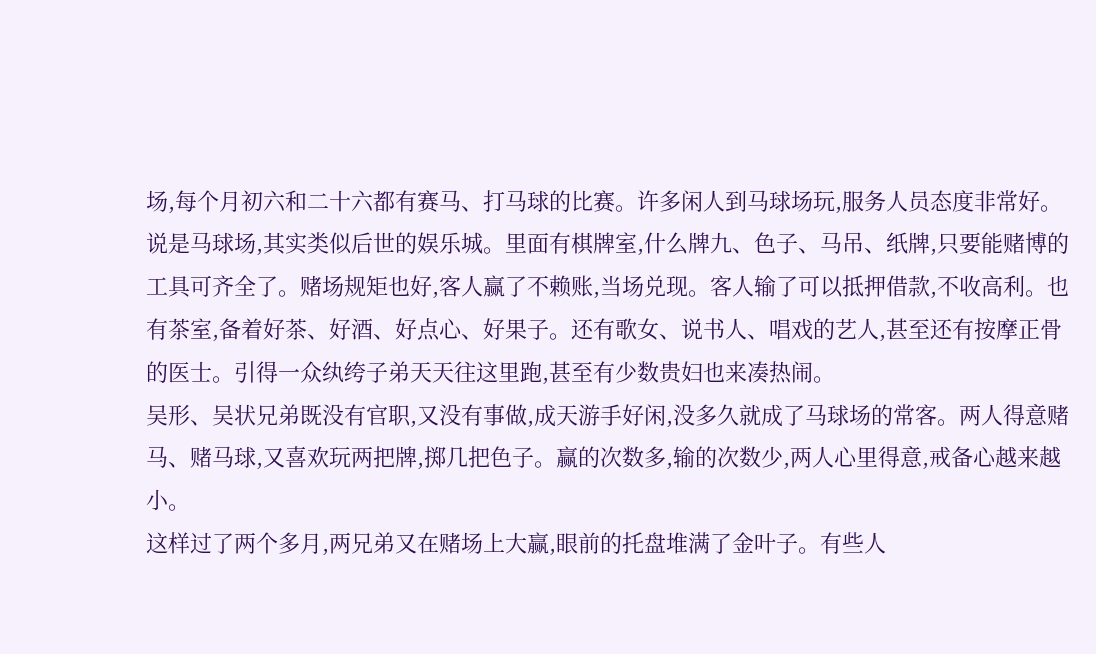场,每个月初六和二十六都有赛马、打马球的比赛。许多闲人到马球场玩,服务人员态度非常好。说是马球场,其实类似后世的娱乐城。里面有棋牌室,什么牌九、色子、马吊、纸牌,只要能赌博的工具可齐全了。赌场规矩也好,客人赢了不赖账,当场兑现。客人输了可以抵押借款,不收高利。也有茶室,备着好茶、好酒、好点心、好果子。还有歌女、说书人、唱戏的艺人,甚至还有按摩正骨的医士。引得一众纨绔子弟天天往这里跑,甚至有少数贵妇也来凑热闹。
吴形、吴状兄弟既没有官职,又没有事做,成天游手好闲,没多久就成了马球场的常客。两人得意赌马、赌马球,又喜欢玩两把牌,掷几把色子。赢的次数多,输的次数少,两人心里得意,戒备心越来越小。
这样过了两个多月,两兄弟又在赌场上大赢,眼前的托盘堆满了金叶子。有些人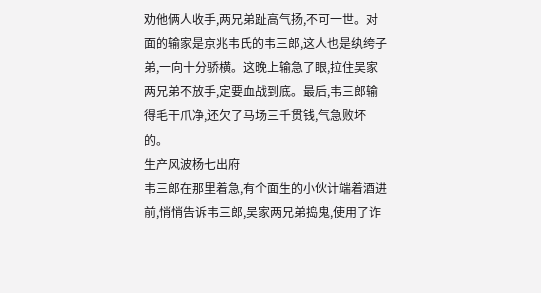劝他俩人收手,两兄弟趾高气扬,不可一世。对面的输家是京兆韦氏的韦三郎,这人也是纨绔子弟,一向十分骄横。这晚上输急了眼,拉住吴家两兄弟不放手,定要血战到底。最后,韦三郎输得毛干爪净,还欠了马场三千贯钱,气急败坏的。
生产风波杨七出府
韦三郎在那里着急,有个面生的小伙计端着酒进前,悄悄告诉韦三郎,吴家两兄弟捣鬼,使用了诈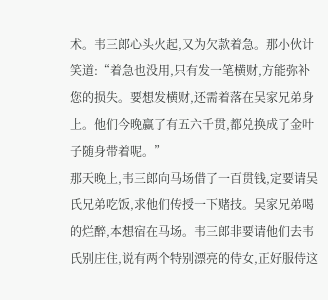术。韦三郎心头火起,又为欠款着急。那小伙计笑道:“着急也没用,只有发一笔横财,方能弥补您的损失。要想发横财,还需着落在吴家兄弟身上。他们今晚赢了有五六千贯,都兑换成了金叶子随身带着呢。”
那天晚上,韦三郎向马场借了一百贯钱,定要请吴氏兄弟吃饭,求他们传授一下赌技。吴家兄弟喝的烂醉,本想宿在马场。韦三郎非要请他们去韦氏别庄住,说有两个特别漂亮的侍女,正好服侍这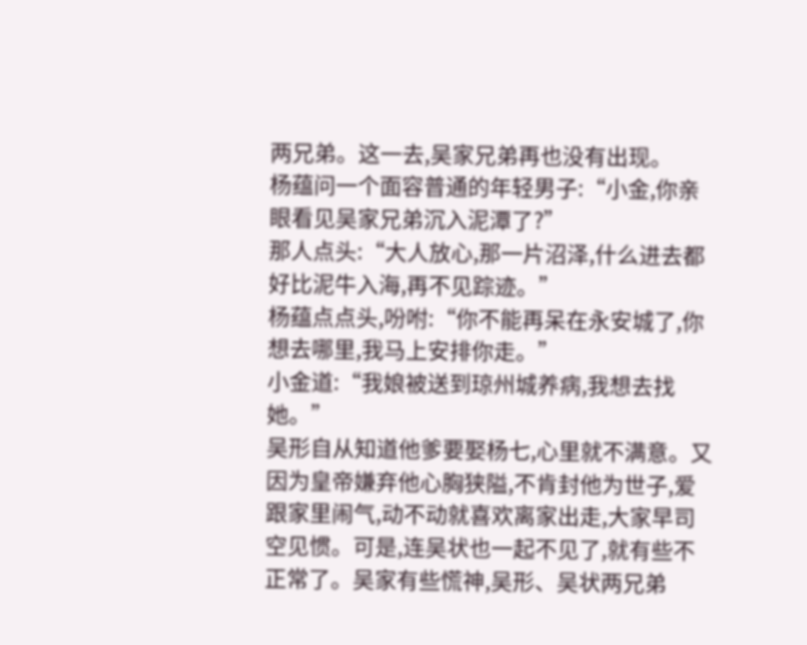两兄弟。这一去,吴家兄弟再也没有出现。
杨蕴问一个面容普通的年轻男子:“小金,你亲眼看见吴家兄弟沉入泥潭了?”
那人点头:“大人放心,那一片沼泽,什么进去都好比泥牛入海,再不见踪迹。”
杨蕴点点头,吩咐:“你不能再呆在永安城了,你想去哪里,我马上安排你走。”
小金道:“我娘被送到琼州城养病,我想去找她。”
吴形自从知道他爹要娶杨七,心里就不满意。又因为皇帝嫌弃他心胸狭隘,不肯封他为世子,爱跟家里闹气,动不动就喜欢离家出走,大家早司空见惯。可是,连吴状也一起不见了,就有些不正常了。吴家有些慌神,吴形、吴状两兄弟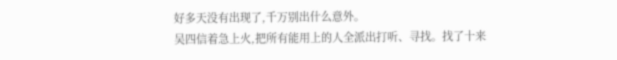好多天没有出现了,千万别出什么意外。
吴四信着急上火,把所有能用上的人全派出打听、寻找。找了十来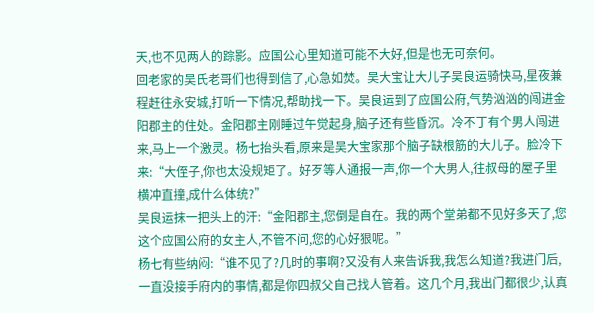天,也不见两人的踪影。应国公心里知道可能不大好,但是也无可奈何。
回老家的吴氏老哥们也得到信了,心急如焚。吴大宝让大儿子吴良运骑快马,星夜兼程赶往永安城,打听一下情况,帮助找一下。吴良运到了应国公府,气势汹汹的闯进金阳郡主的住处。金阳郡主刚睡过午觉起身,脑子还有些昏沉。冷不丁有个男人闯进来,马上一个激灵。杨七抬头看,原来是吴大宝家那个脑子缺根筋的大儿子。脸冷下来:“大侄子,你也太没规矩了。好歹等人通报一声,你一个大男人,往叔母的屋子里横冲直撞,成什么体统?”
吴良运抹一把头上的汗:“金阳郡主,您倒是自在。我的两个堂弟都不见好多天了,您这个应国公府的女主人,不管不问,您的心好狠呢。”
杨七有些纳闷:“谁不见了?几时的事啊?又没有人来告诉我,我怎么知道?我进门后,一直没接手府内的事情,都是你四叔父自己找人管着。这几个月,我出门都很少,认真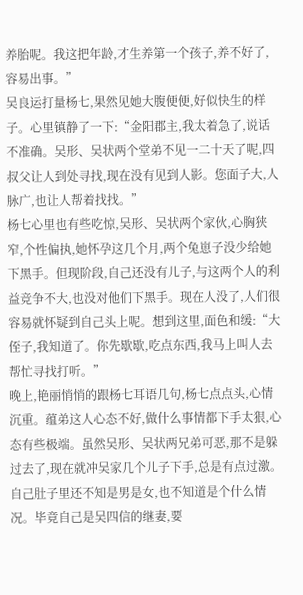养胎呢。我这把年龄,才生养第一个孩子,养不好了,容易出事。”
吴良运打量杨七,果然见她大腹便便,好似快生的样子。心里镇静了一下:“金阳郡主,我太着急了,说话不准确。吴形、吴状两个堂弟不见一二十天了呢,四叔父让人到处寻找,现在没有见到人影。您面子大,人脉广,也让人帮着找找。”
杨七心里也有些吃惊,吴形、吴状两个家伙,心胸狭窄,个性偏执,她怀孕这几个月,两个兔崽子没少给她下黑手。但现阶段,自己还没有儿子,与这两个人的利益竞争不大,也没对他们下黑手。现在人没了,人们很容易就怀疑到自己头上呢。想到这里,面色和缓:“大侄子,我知道了。你先歇歇,吃点东西,我马上叫人去帮忙寻找打听。”
晚上,艳丽悄悄的跟杨七耳语几句,杨七点点头,心情沉重。蕴弟这人心态不好,做什么事情都下手太狠,心态有些极端。虽然吴形、吴状两兄弟可恶,那不是躲过去了,现在就冲吴家几个儿子下手,总是有点过激。自己肚子里还不知是男是女,也不知道是个什么情况。毕竟自己是吴四信的继妻,要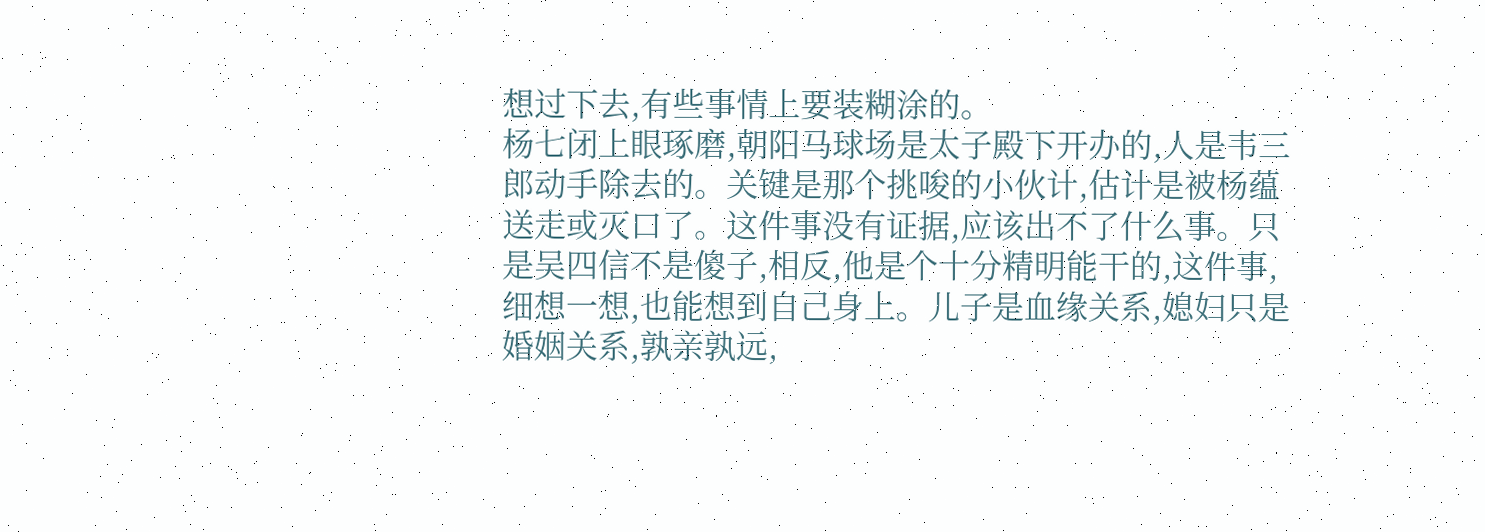想过下去,有些事情上要装糊涂的。
杨七闭上眼琢磨,朝阳马球场是太子殿下开办的,人是韦三郎动手除去的。关键是那个挑唆的小伙计,估计是被杨蕴送走或灭口了。这件事没有证据,应该出不了什么事。只是吴四信不是傻子,相反,他是个十分精明能干的,这件事,细想一想,也能想到自己身上。儿子是血缘关系,媳妇只是婚姻关系,孰亲孰远,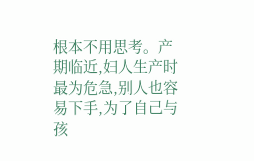根本不用思考。产期临近,妇人生产时最为危急,别人也容易下手,为了自己与孩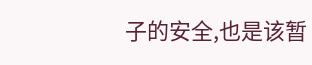子的安全,也是该暂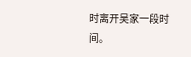时离开吴家一段时间。